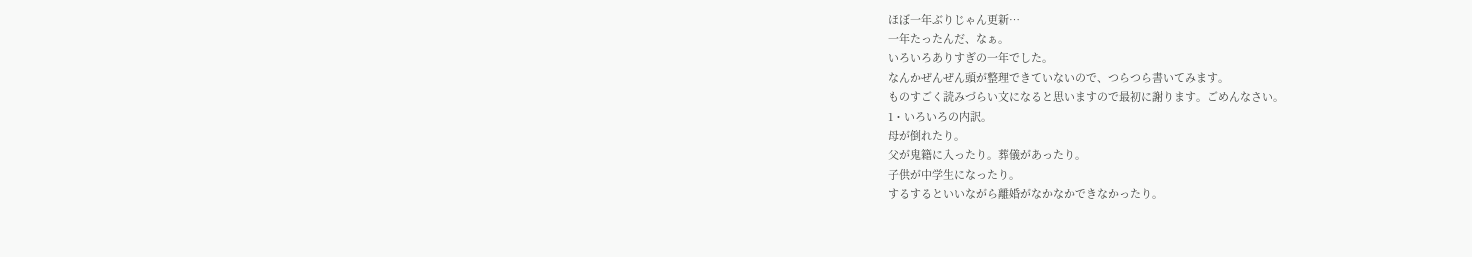ほぼ一年ぶりじゃん更新…
一年たったんだ、なぁ。
いろいろありすぎの一年でした。
なんかぜんぜん頭が整理できていないので、つらつら書いてみます。
ものすごく読みづらい文になると思いますので最初に謝ります。ごめんなさい。
1・いろいろの内訳。
母が倒れたり。
父が鬼籍に入ったり。葬儀があったり。
子供が中学生になったり。
するするといいながら離婚がなかなかできなかったり。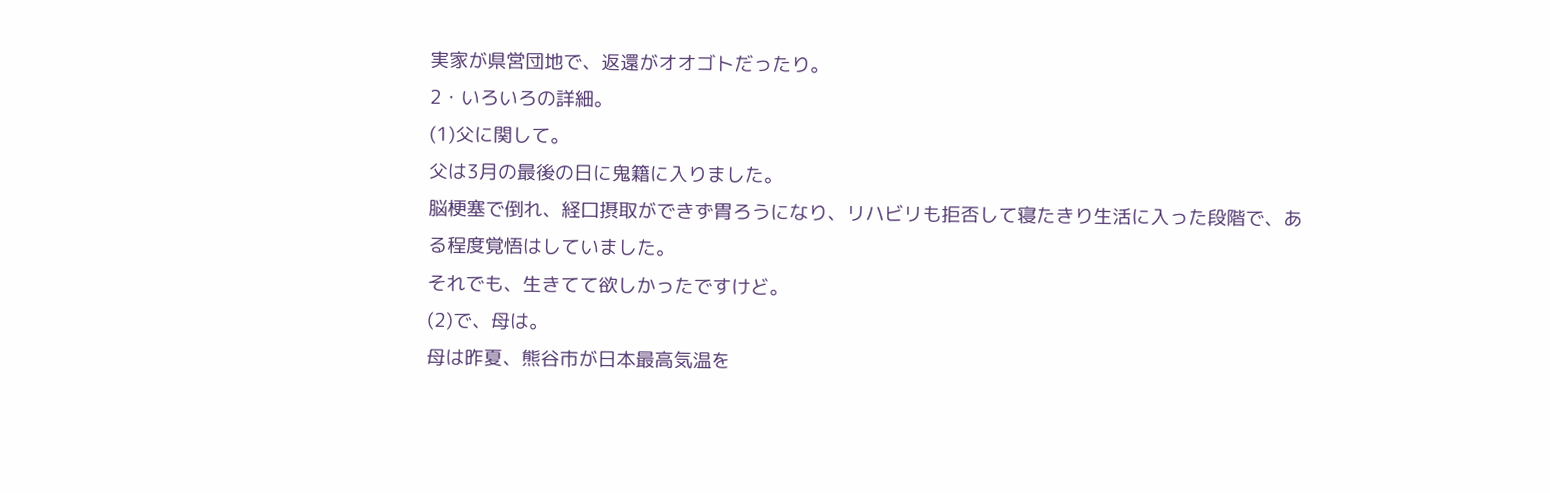実家が県営団地で、返還がオオゴトだったり。
2・いろいろの詳細。
(1)父に関して。
父は3月の最後の日に鬼籍に入りました。
脳梗塞で倒れ、経口摂取ができず胃ろうになり、リハビリも拒否して寝たきり生活に入った段階で、ある程度覚悟はしていました。
それでも、生きてて欲しかったですけど。
(2)で、母は。
母は昨夏、熊谷市が日本最高気温を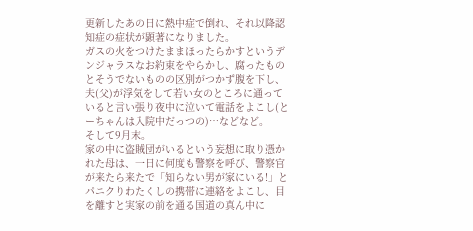更新したあの日に熱中症で倒れ、それ以降認知症の症状が顕著になりました。
ガスの火をつけたままほったらかすというデンジャラスなお約束をやらかし、腐ったものとそうでないものの区別がつかず腹を下し、夫(父)が浮気をして若い女のところに通っていると言い張り夜中に泣いて電話をよこし(とーちゃんは入院中だっつの)…などなど。
そして9月末。
家の中に盗賊団がいるという妄想に取り憑かれた母は、一日に何度も警察を呼び、警察官が来たら来たで「知らない男が家にいる!」とパニクりわたくしの携帯に連絡をよこし、目を離すと実家の前を通る国道の真ん中に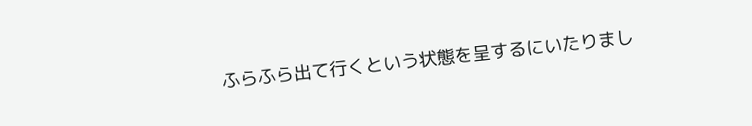ふらふら出て行くという状態を呈するにいたりまし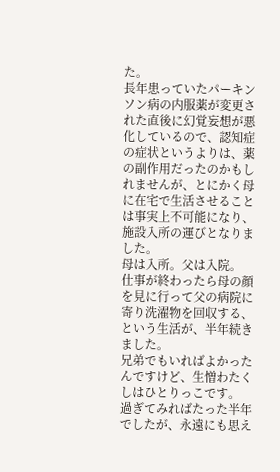た。
長年患っていたパーキンソン病の内服薬が変更された直後に幻覚妄想が悪化しているので、認知症の症状というよりは、薬の副作用だったのかもしれませんが、とにかく母に在宅で生活させることは事実上不可能になり、施設入所の運びとなりました。
母は入所。父は入院。
仕事が終わったら母の顔を見に行って父の病院に寄り洗濯物を回収する、という生活が、半年続きました。
兄弟でもいればよかったんですけど、生憎わたくしはひとりっこです。
過ぎてみればたった半年でしたが、永遠にも思え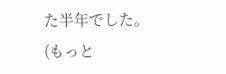た半年でした。
(もっと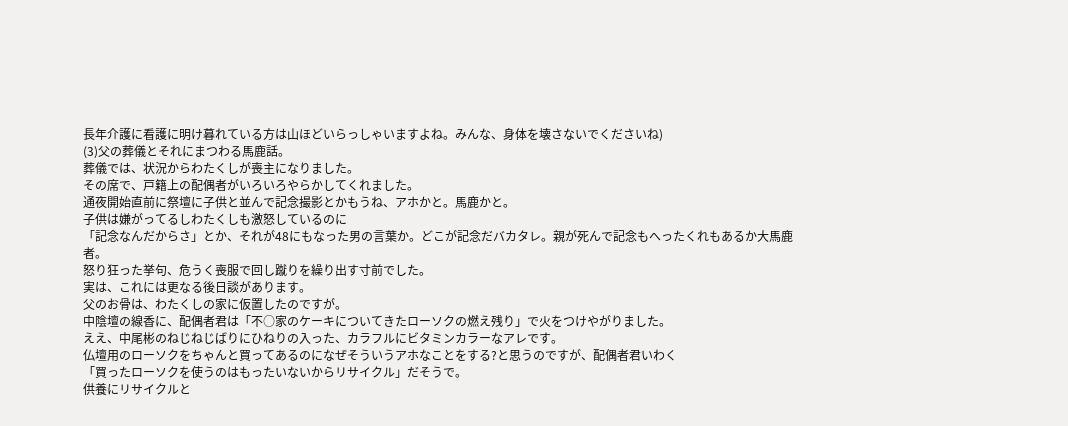長年介護に看護に明け暮れている方は山ほどいらっしゃいますよね。みんな、身体を壊さないでくださいね)
(3)父の葬儀とそれにまつわる馬鹿話。
葬儀では、状況からわたくしが喪主になりました。
その席で、戸籍上の配偶者がいろいろやらかしてくれました。
通夜開始直前に祭壇に子供と並んで記念撮影とかもうね、アホかと。馬鹿かと。
子供は嫌がってるしわたくしも激怒しているのに
「記念なんだからさ」とか、それが48にもなった男の言葉か。どこが記念だバカタレ。親が死んで記念もへったくれもあるか大馬鹿者。
怒り狂った挙句、危うく喪服で回し蹴りを繰り出す寸前でした。
実は、これには更なる後日談があります。
父のお骨は、わたくしの家に仮置したのですが。
中陰壇の線香に、配偶者君は「不○家のケーキについてきたローソクの燃え残り」で火をつけやがりました。
ええ、中尾彬のねじねじばりにひねりの入った、カラフルにビタミンカラーなアレです。
仏壇用のローソクをちゃんと買ってあるのになぜそういうアホなことをする?と思うのですが、配偶者君いわく
「買ったローソクを使うのはもったいないからリサイクル」だそうで。
供養にリサイクルと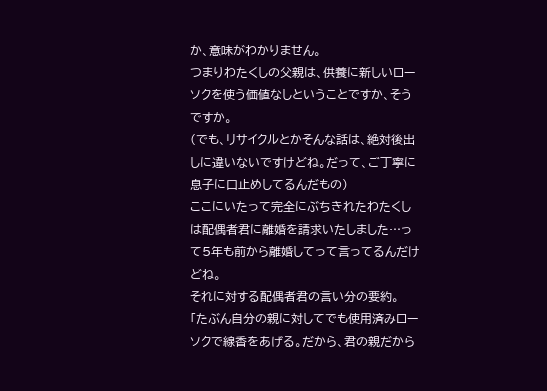か、意味がわかりません。
つまりわたくしの父親は、供養に新しいローソクを使う価値なしということですか、そうですか。
(でも、リサイクルとかそんな話は、絶対後出しに違いないですけどね。だって、ご丁寧に息子に口止めしてるんだもの)
ここにいたって完全にぶちきれたわたくしは配偶者君に離婚を請求いたしました…って5年も前から離婚してって言ってるんだけどね。
それに対する配偶者君の言い分の要約。
「たぶん自分の親に対してでも使用済みローソクで線香をあげる。だから、君の親だから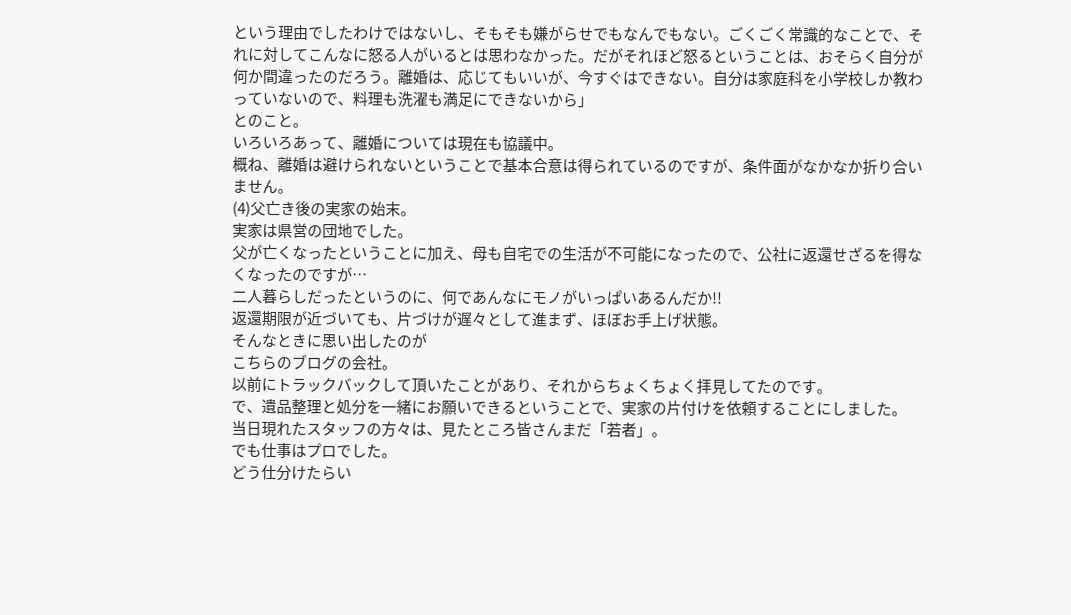という理由でしたわけではないし、そもそも嫌がらせでもなんでもない。ごくごく常識的なことで、それに対してこんなに怒る人がいるとは思わなかった。だがそれほど怒るということは、おそらく自分が何か間違ったのだろう。離婚は、応じてもいいが、今すぐはできない。自分は家庭科を小学校しか教わっていないので、料理も洗濯も満足にできないから」
とのこと。
いろいろあって、離婚については現在も協議中。
概ね、離婚は避けられないということで基本合意は得られているのですが、条件面がなかなか折り合いません。
(4)父亡き後の実家の始末。
実家は県営の団地でした。
父が亡くなったということに加え、母も自宅での生活が不可能になったので、公社に返還せざるを得なくなったのですが…
二人暮らしだったというのに、何であんなにモノがいっぱいあるんだか!!
返還期限が近づいても、片づけが遅々として進まず、ほぼお手上げ状態。
そんなときに思い出したのが
こちらのブログの会社。
以前にトラックバックして頂いたことがあり、それからちょくちょく拝見してたのです。
で、遺品整理と処分を一緒にお願いできるということで、実家の片付けを依頼することにしました。
当日現れたスタッフの方々は、見たところ皆さんまだ「若者」。
でも仕事はプロでした。
どう仕分けたらい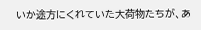いか途方にくれていた大荷物たちが、あ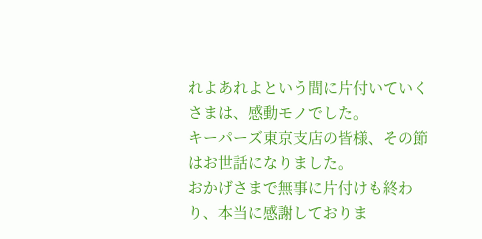れよあれよという間に片付いていくさまは、感動モノでした。
キーパーズ東京支店の皆様、その節はお世話になりました。
おかげさまで無事に片付けも終わり、本当に感謝しておりま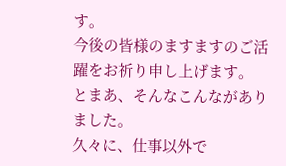す。
今後の皆様のますますのご活躍をお祈り申し上げます。
とまあ、そんなこんながありました。
久々に、仕事以外で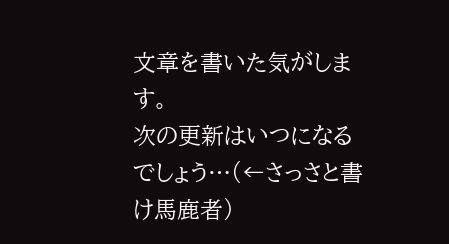文章を書いた気がします。
次の更新はいつになるでしょう…(←さっさと書け馬鹿者)